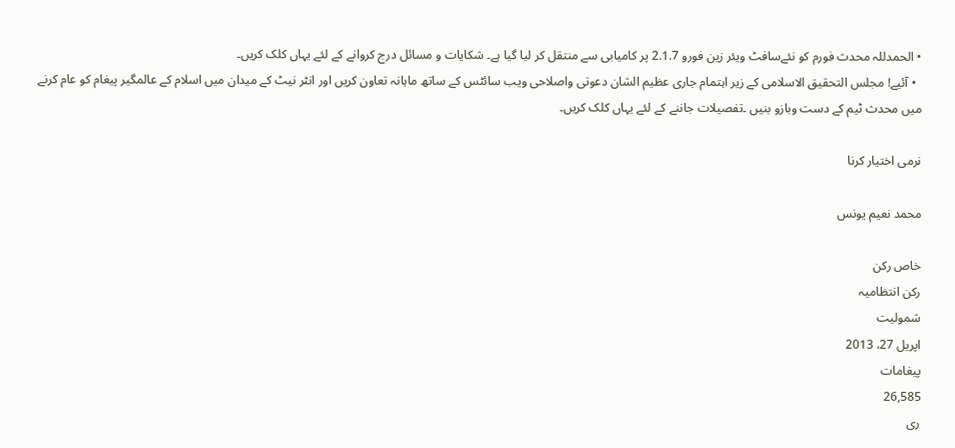• الحمدللہ محدث فورم کو نئےسافٹ ویئر زین فورو 2.1.7 پر کامیابی سے منتقل کر لیا گیا ہے۔ شکایات و مسائل درج کروانے کے لئے یہاں کلک کریں۔
  • آئیے! مجلس التحقیق الاسلامی کے زیر اہتمام جاری عظیم الشان دعوتی واصلاحی ویب سائٹس کے ساتھ ماہانہ تعاون کریں اور انٹر نیٹ کے میدان میں اسلام کے عالمگیر پیغام کو عام کرنے میں محدث ٹیم کے دست وبازو بنیں ۔تفصیلات جاننے کے لئے یہاں کلک کریں۔

نرمی اختیار کرنا

محمد نعیم یونس

خاص رکن
رکن انتظامیہ
شمولیت
اپریل 27، 2013
پیغامات
26,585
ری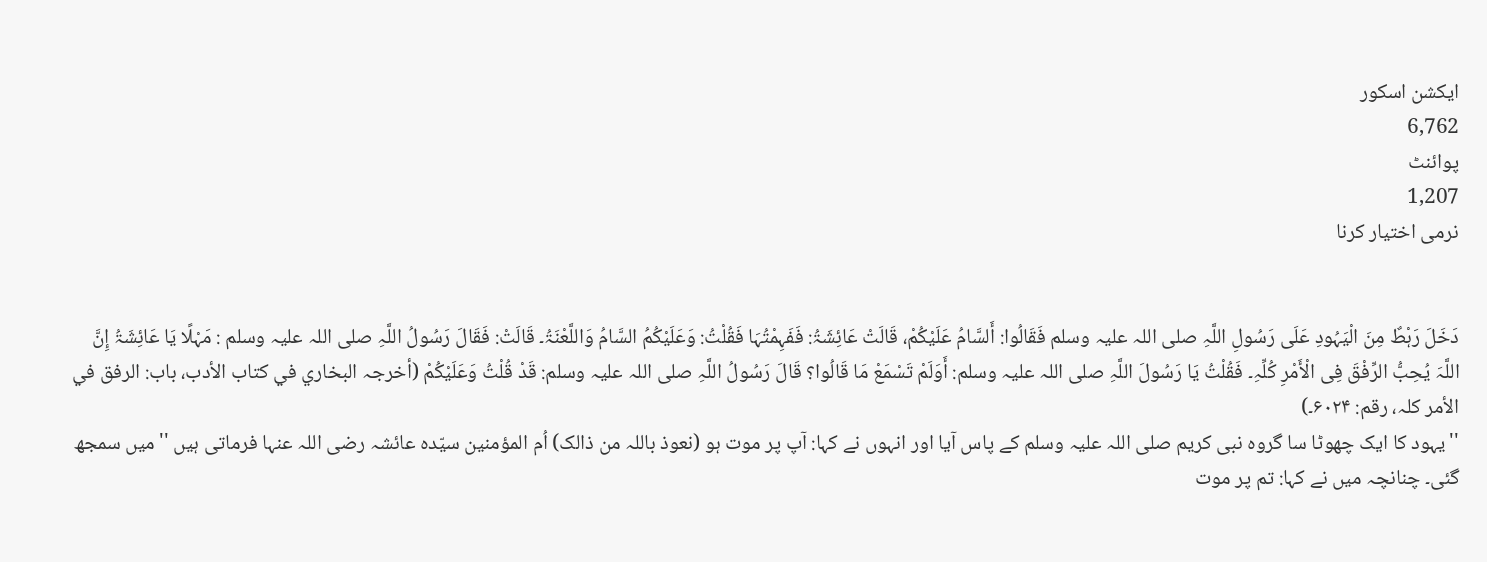ایکشن اسکور
6,762
پوائنٹ
1,207
نرمی اختیار کرنا


دَخَلَ رَہْطٌ مِنَ الْیَہُودِ عَلَی رَسُولِ اللَّہِ صلی اللہ علیہ وسلم فَقَالُوا: أَلسَّامُ عَلَیْکُمْ، قَالَتْ عَائِشَۃُ: فَفَہِمْتُہَا فَقُلْتُ: وَعَلَیْکُمُ السَّامُ وَاللَّعْنَۃُ۔ قَالَتْ: فَقَالَ رَسُولُ اللَّہِ صلی اللہ علیہ وسلم : مَہْلًا یَا عَائِشَۃُ إِنَّ اللَّہَ یُحِبُّ الرِّفْقَ فِی الْأَمْرِ کُلِّہِ۔ فَقُلْتُ یَا رَسُولَ اللَّہِ صلی اللہ علیہ وسلم: أَوَلَمْ تَسْمَعْ مَا قَالُوا؟ قَالَ رَسُولُ اللَّہِ صلی اللہ علیہ وسلم: قَدْ قُلْتُ وَعَلَیْکُمْ (أخرجہ البخاري في کتاب الأدب، باب: الرفق في الأمر کلہ، رقم: ۶۰۲۴۔)
''یہود کا ایک چھوٹا سا گروہ نبی کریم صلی اللہ علیہ وسلم کے پاس آیا اور انہوں نے کہا: آپ پر موت ہو (نعوذ باللہ من ذالک) اُم المؤمنین سیّدہ عائشہ رضی اللہ عنہا فرماتی ہیں ''میں سمجھ گئی۔ چنانچہ میں نے کہا: تم پر موت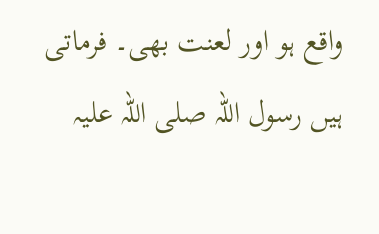واقع ہو اور لعنت بھی۔ فرماتی ہیں رسول اللہ صلی اللہ علیہ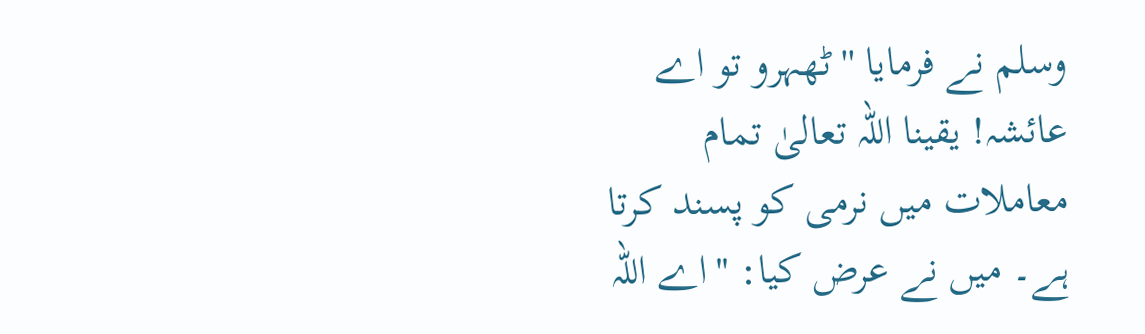وسلم نے فرمایا ''ٹھہرو تو اے عائشہ! یقینا اللہ تعالیٰ تمام معاملات میں نرمی کو پسند کرتا ہے۔ میں نے عرض کیا: ''اے اللہ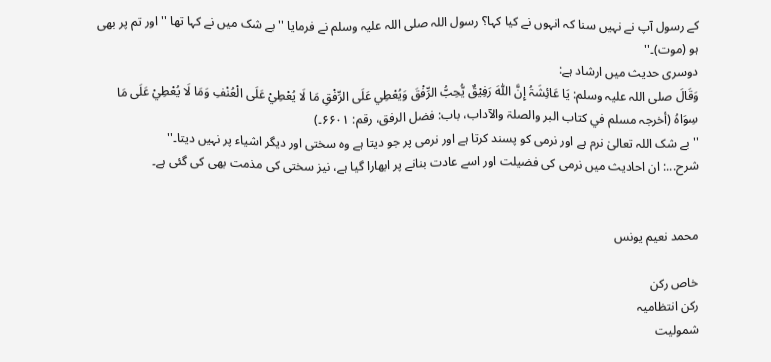کے رسول آپ نے نہیں سنا کہ انہوں نے کیا کہا؟ رسول اللہ صلی اللہ علیہ وسلم نے فرمایا ''بے شک میں نے کہا تھا ''اور تم پر بھی ہو (موت)۔''
دوسری حدیث میں ارشاد ہے:
وَقَالَ صلی اللہ علیہ وسلم: یَا عَائِشَۃُ إِنَّ اللّٰہَ رَفِیْقٌ یُّحِبُّ الرِّفْقَ وَیُعْطِي عَلَی الرِّفْقِ مَا لَا یُعْطِيْ عَلَی الْعُنْفِ وَمَا لَا یُعْطِيْ عَلَی مَا سِوَاہُ (أخرجہ مسلم في کتاب البر والصلۃ والآداب، باب: فضل الرفق، رقم: ۶۶۰۱۔)
''بے شک اللہ تعالیٰ نرم ہے اور نرمی کو پسند کرتا ہے اور نرمی پر جو دیتا ہے وہ سختی اور دیگر اشیاء پر نہیں دیتا۔''
شرح...: ان احادیث میں نرمی کی فضیلت اور اسے عادت بنانے پر ابھارا گیا ہے، نیز سختی کی مذمت بھی کی گئی ہے۔


محمد نعیم یونس

خاص رکن
رکن انتظامیہ
شمولیت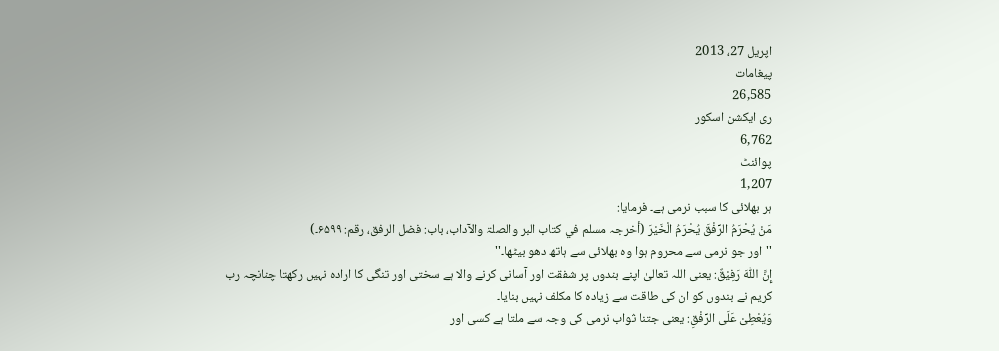اپریل 27، 2013
پیغامات
26,585
ری ایکشن اسکور
6,762
پوائنٹ
1,207
ہر بھلائی کا سبب نرمی ہے۔ فرمایا:
مَنْ یُحْرَمُ الرِّفْقَ یُحْرَمُ الْخَیْرَ (أخرجہ مسلم في کتاب البر والصلۃ والآداب، باب: فضل الرفق، رقم: ۶۵۹۹۔)
''اور جو نرمی سے محروم ہوا وہ بھلائی سے ہاتھ دھو بیٹھا۔''
إِنَّ اللّٰہَ رَفِیْقٌ: یعنی اللہ تعالیٰ اپنے بندوں پر شفقت اور آسانی کرنے والا ہے سختی اور تنگی کا ارادہ نہیں رکھتا چنانچہ رب کریم نے بندوں کو ان کی طاقت سے زیادہ کا مکلف نہیں بنایا۔
وَیُعْطِیْ عَلَی الرِّفْقِ: یعنی جتنا ثواب نرمی کی وجہ سے ملتا ہے کسی اور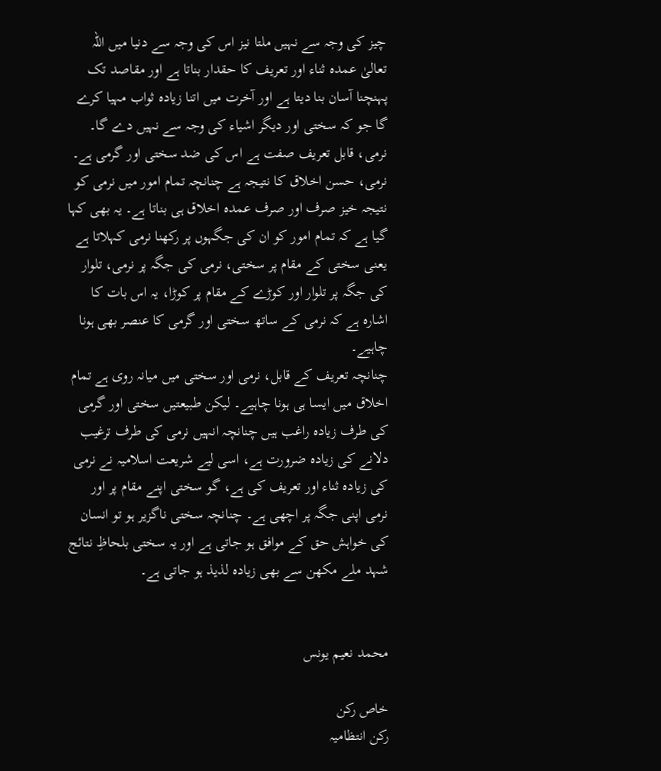چیز کی وجہ سے نہیں ملتا نیز اس کی وجہ سے دنیا میں اللہ تعالیٰ عمدہ ثناء اور تعریف کا حقدار بناتا ہے اور مقاصد تک پہنچنا آسان بنا دیتا ہے اور آخرت میں اتنا زیادہ ثواب مہیا کرے گا جو کہ سختی اور دیگر اشیاء کی وجہ سے نہیں دے گا۔
نرمی، قابل تعریف صفت ہے اس کی ضد سختی اور گرمی ہے۔ نرمی، حسن اخلاق کا نتیجہ ہے چنانچہ تمام امور میں نرمی کو نتیجہ خیز صرف اور صرف عمدہ اخلاق ہی بناتا ہے۔ یہ بھی کہا گیا ہے کہ تمام امور کو ان کی جگہوں پر رکھنا نرمی کہلاتا ہے یعنی سختی کے مقام پر سختی، نرمی کی جگہ پر نرمی، تلوار کی جگہ پر تلوار اور کوڑے کے مقام پر کوڑا، یہ اس بات کا اشارہ ہے کہ نرمی کے ساتھ سختی اور گرمی کا عنصر بھی ہونا چاہیے۔
چنانچہ تعریف کے قابل، نرمی اور سختی میں میانہ روی ہے تمام اخلاق میں ایسا ہی ہونا چاہیے۔ لیکن طبیعتیں سختی اور گرمی کی طرف زیادہ راغب ہیں چنانچہ انہیں نرمی کی طرف ترغیب دلانے کی زیادہ ضرورت ہے، اسی لیے شریعت اسلامیہ نے نرمی کی زیادہ ثناء اور تعریف کی ہے، گو سختی اپنے مقام پر اور نرمی اپنی جگہ پر اچھی ہے۔ چنانچہ سختی ناگزیر ہو تو انسان کی خواہش حق کے موافق ہو جاتی ہے اور یہ سختی بلحاظِ نتائج شہد ملے مکھن سے بھی زیادہ لذیذ ہو جاتی ہے۔


محمد نعیم یونس

خاص رکن
رکن انتظامیہ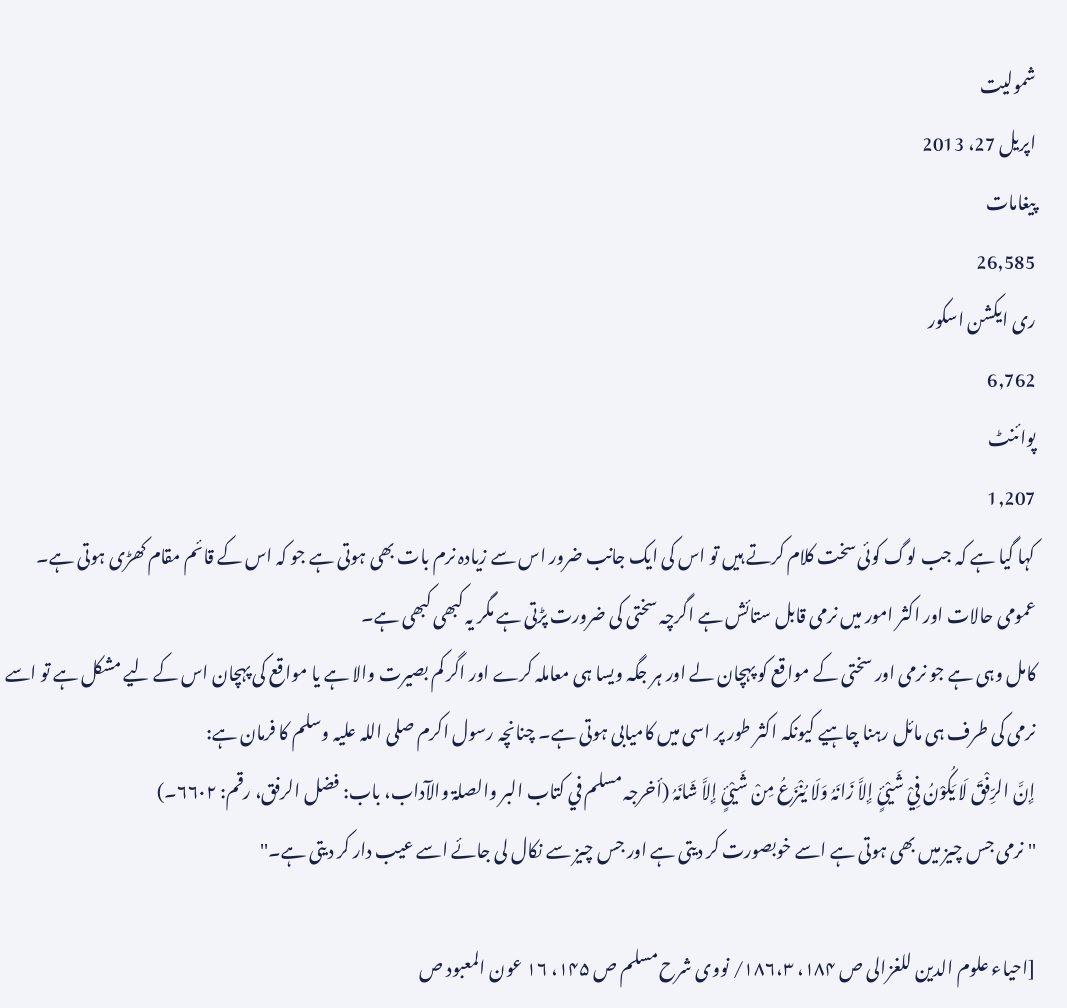شمولیت
اپریل 27، 2013
پیغامات
26,585
ری ایکشن اسکور
6,762
پوائنٹ
1,207
کہا گیا ہے کہ جب لوگ کوئی سخت کلام کرتے ہیں تو اس کی ایک جانب ضرور اس سے زیادہ نرم بات بھی ہوتی ہے جو کہ اس کے قائم مقام کھڑی ہوتی ہے۔ عمومی حالات اور اکثر امور میں نرمی قابل ستائش ہے اگرچہ سختی کی ضرورت پڑتی ہے مگر یہ کبھی کبھی ہے۔
کامل وہی ہے جو نرمی اور سختی کے مواقع کو پہچان لے اور ہر جگہ ویسا ہی معاملہ کرے اور اگر کم بصیرت والا ہے یا مواقع کی پہچان اس کے لیے مشکل ہے تو اسے نرمی کی طرف ہی مائل رہنا چاہیے کیونکہ اکثر طور پر اسی میں کامیابی ہوتی ہے۔ چنانچہ رسول اکرم صلی اللہ علیہ وسلم کا فرمان ہے:
إِنَّ الرِّفْقَ لَا یَکُوْنُ فِيْ شَيْئٍ إِلاَّ زَانَہُ وَلَا یُنْزَعُ مِنْ شَيْئٍ إِلاَّ شَانَہُ (أخرجہ مسلم في کتاب البر والصلۃ والآداب، باب: فضل الرفق، رقم: ۶۶۰۲۔)
''نرمی جس چیز میں بھی ہوتی ہے اسے خوبصورت کر دیتی ہے اور جس چیز سے نکال لی جائے اسے عیب دار کر دیتی ہے۔''

[احیاء علوم الدین للغزالی ص ۱۸۴، ۱۸۶،۳/ نووی شرح مسلم ص ۱۴۵، ۱۶ عون المعبود ص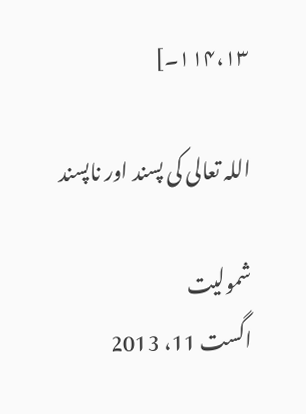۱۱۴،۱۳۔]

اللہ تعالی کی پسند اور ناپسند

شمولیت
اگست 11، 2013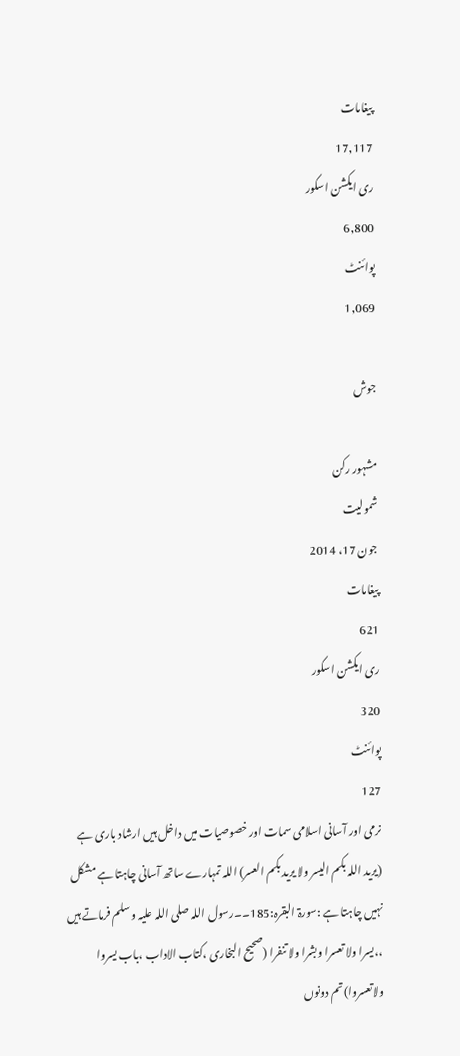پیغامات
17,117
ری ایکشن اسکور
6,800
پوائنٹ
1,069

جوش

مشہور رکن
شمولیت
جون 17، 2014
پیغامات
621
ری ایکشن اسکور
320
پوائنٹ
127
نرمی اور آسانی اسلامی سمات اور خصوصیات میں داخل ہیں ارشاد باری ہے (یرید اللہ بکم الیسر ولا یرید بکم العسر) اللہ تمہارے ساتھ آسانی چاہتا ہے مشکل نہیں چاہتا ہے :سورۃ البقرہ:185۔۔رسول اللہ صلی اللہ علیہ وسلم فرماتے ہیں ،،یسرا ولا تعسرا وبشرا ولا تنفرا (صحیح البخاری ،کتاب الاداب ،باب یسروا ولاتعسروا)تم دونوں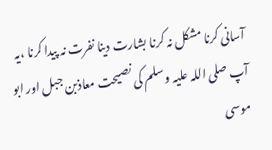آسانی کرنا مشکل نہ کرنا بشارت دینا نفرت نہ پیدا کرنا ،یہ آپ صلی اللہ علیہ وسلم کی نصیحت معاذبن جبل اور ابو موسی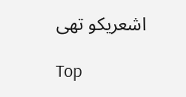اشعریکو تھی

Top